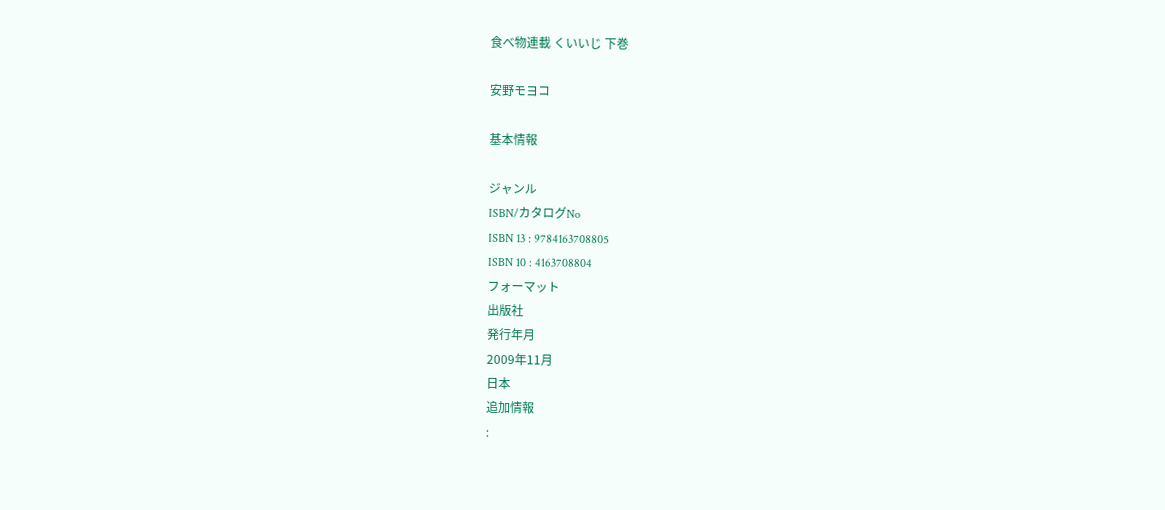食べ物連載 くいいじ 下巻

安野モヨコ

基本情報

ジャンル
ISBN/カタログNo
ISBN 13 : 9784163708805
ISBN 10 : 4163708804
フォーマット
出版社
発行年月
2009年11月
日本
追加情報
: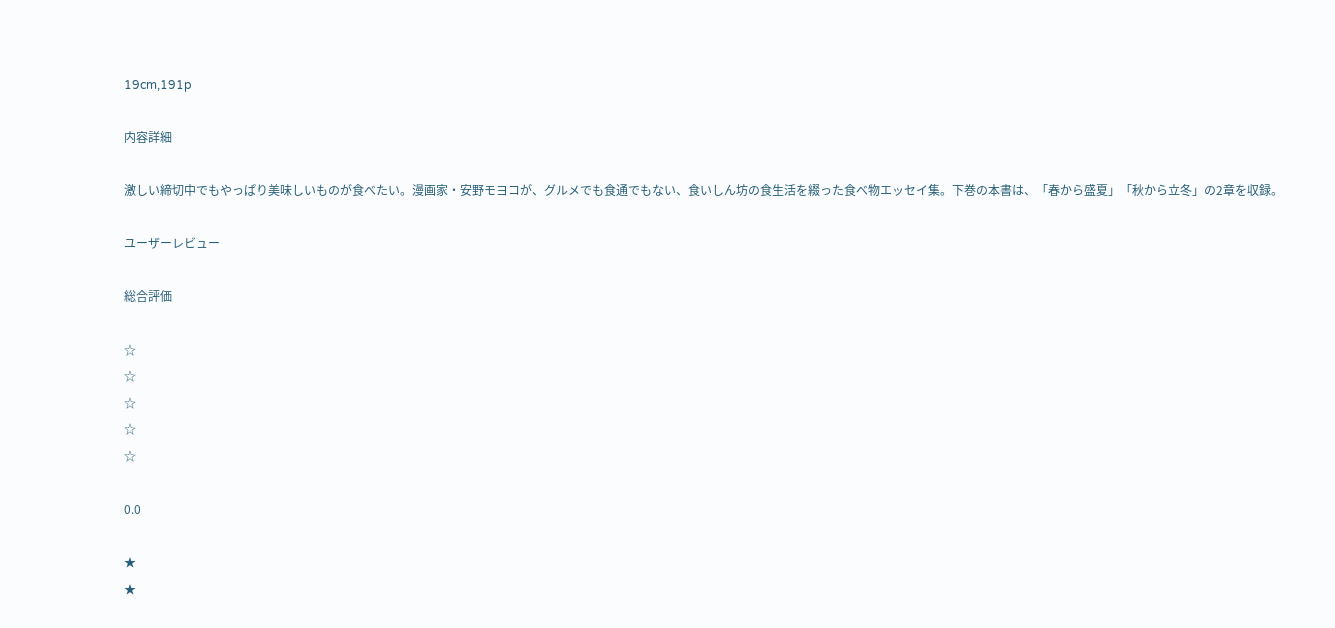19cm,191p

内容詳細

激しい締切中でもやっぱり美味しいものが食べたい。漫画家・安野モヨコが、グルメでも食通でもない、食いしん坊の食生活を綴った食べ物エッセイ集。下巻の本書は、「春から盛夏」「秋から立冬」の2章を収録。

ユーザーレビュー

総合評価

☆
☆
☆
☆
☆

0.0

★
★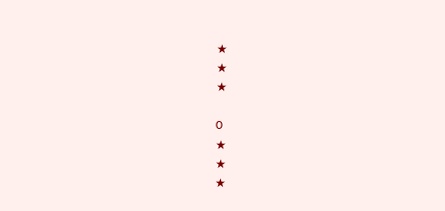★
★
★

0
★
★
★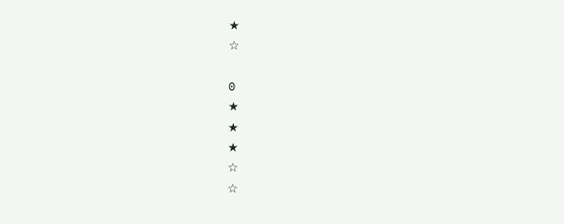★
☆

0
★
★
★
☆
☆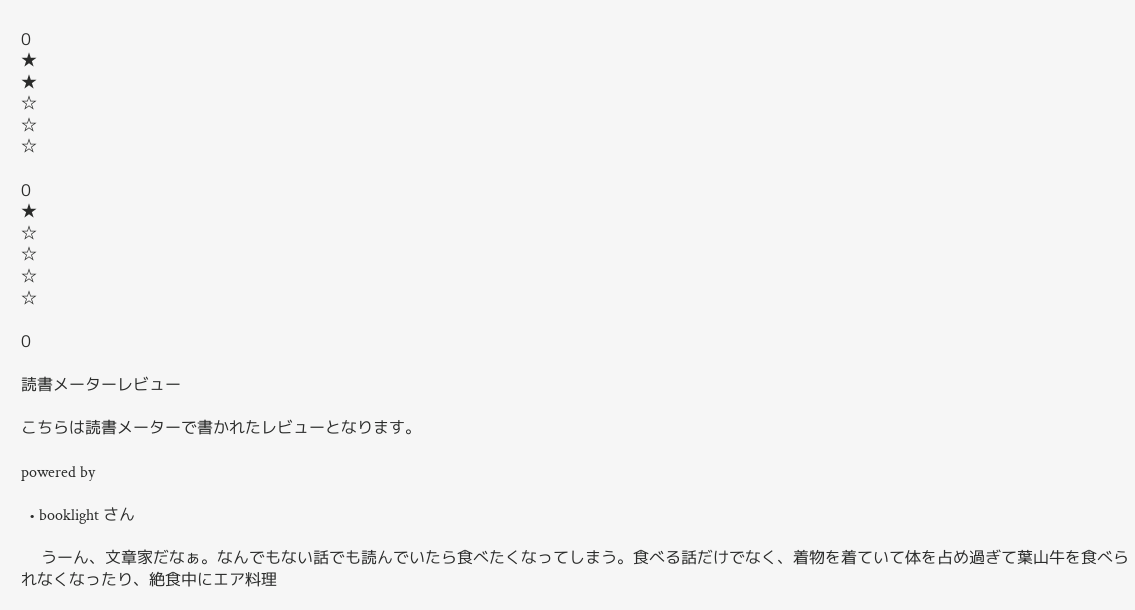0
★
★
☆
☆
☆

0
★
☆
☆
☆
☆

0

読書メーターレビュー

こちらは読書メーターで書かれたレビューとなります。

powered by

  • booklight さん

    うーん、文章家だなぁ。なんでもない話でも読んでいたら食べたくなってしまう。食べる話だけでなく、着物を着ていて体を占め過ぎて葉山牛を食べられなくなったり、絶食中にエア料理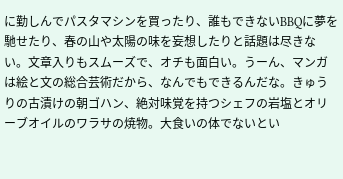に勤しんでパスタマシンを買ったり、誰もできないBBQに夢を馳せたり、春の山や太陽の味を妄想したりと話題は尽きない。文章入りもスムーズで、オチも面白い。うーん、マンガは絵と文の総合芸術だから、なんでもできるんだな。きゅうりの古漬けの朝ゴハン、絶対味覚を持つシェフの岩塩とオリーブオイルのワラサの焼物。大食いの体でないとい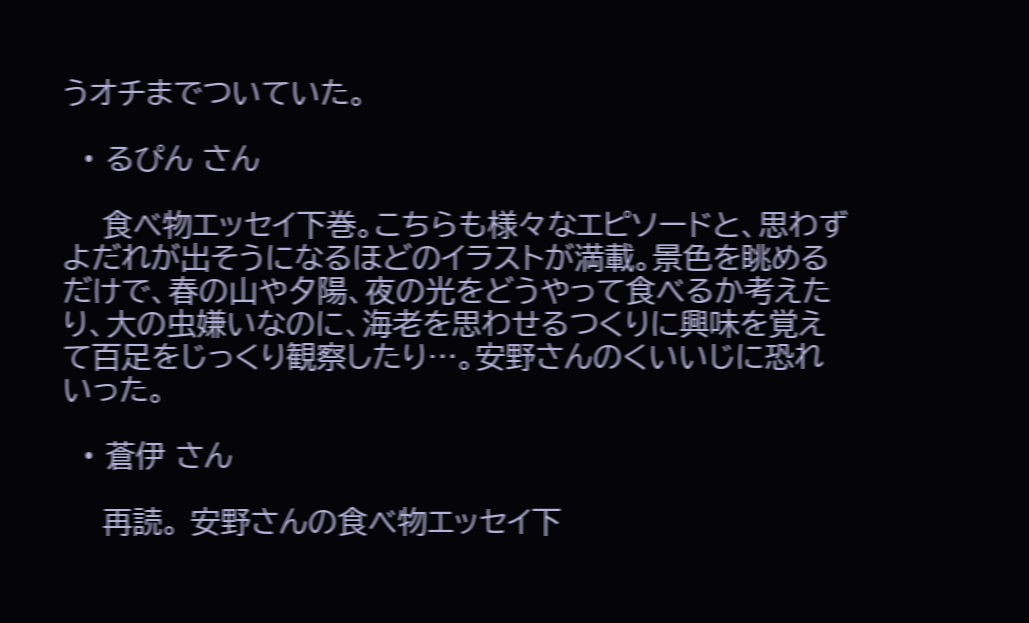うオチまでついていた。

  • るぴん さん

    食べ物エッセイ下巻。こちらも様々なエピソードと、思わずよだれが出そうになるほどのイラストが満載。景色を眺めるだけで、春の山や夕陽、夜の光をどうやって食べるか考えたり、大の虫嫌いなのに、海老を思わせるつくりに興味を覚えて百足をじっくり観察したり…。安野さんのくいいじに恐れいった。

  • 蒼伊 さん

    再読。 安野さんの食べ物エッセイ下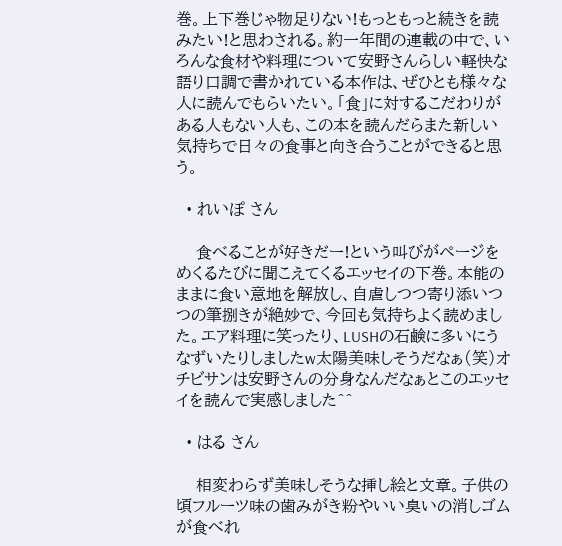巻。上下巻じゃ物足りない!もっともっと続きを読みたい!と思わされる。約一年間の連載の中で、いろんな食材や料理について安野さんらしい軽快な語り口調で書かれている本作は、ぜひとも様々な人に読んでもらいたい。「食」に対するこだわりがある人もない人も、この本を読んだらまた新しい気持ちで日々の食事と向き合うことができると思う。

  • れいぽ さん

    食べることが好きだー!という叫びがページをめくるたびに聞こえてくるエッセイの下巻。本能のままに食い意地を解放し、自虐しつつ寄り添いつつの筆捌きが絶妙で、今回も気持ちよく読めました。エア料理に笑ったり、LUSHの石鹸に多いにうなずいたりしましたw太陽美味しそうだなぁ(笑)オチビサンは安野さんの分身なんだなぁとこのエッセイを読んで実感しました^^

  • はる さん

    相変わらず美味しそうな挿し絵と文章。子供の頃フルーツ味の歯みがき粉やいい臭いの消しゴムが食べれ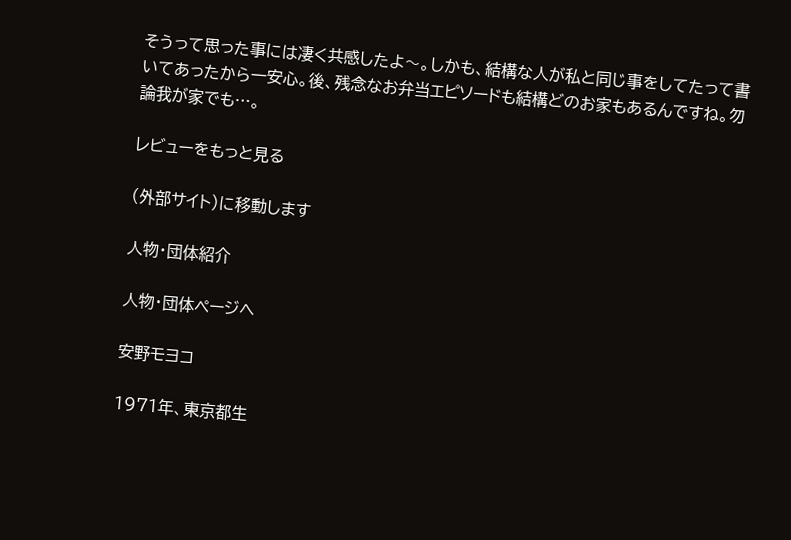そうって思った事には凄く共感したよ〜。しかも、結構な人が私と同じ事をしてたって書いてあったから一安心。後、残念なお弁当エピソードも結構どのお家もあるんですね。勿論我が家でも…。

レビューをもっと見る

(外部サイト)に移動します

人物・団体紹介

人物・団体ページへ

安野モヨコ

1971年、東京都生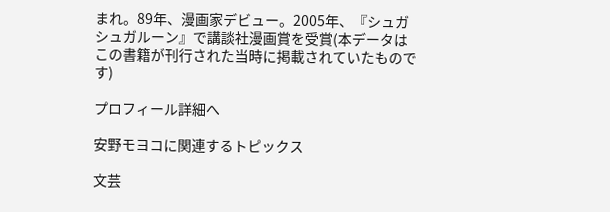まれ。89年、漫画家デビュー。2005年、『シュガシュガルーン』で講談社漫画賞を受賞(本データはこの書籍が刊行された当時に掲載されていたものです)

プロフィール詳細へ

安野モヨコに関連するトピックス

文芸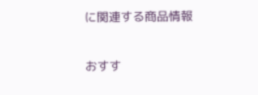に関連する商品情報

おすす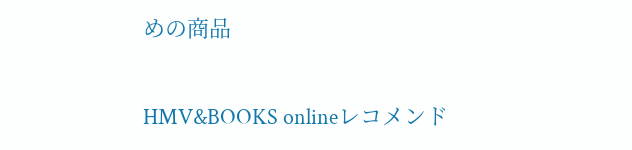めの商品

HMV&BOOKS onlineレコメンド